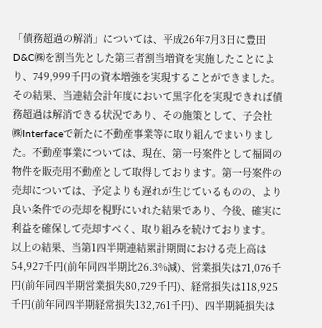「債務超過の解消」については、平成26年7月3日に豊田D&C㈱を割当先とした第三者割当増資を実施したことにより、749,999千円の資本増強を実現することができました。その結果、当連結会計年度において黒字化を実現できれば債務超過は解消できる状況であり、その施策として、子会社㈱Interfaceで新たに不動産事業等に取り組んでまいりました。不動産事業については、現在、第一号案件として福岡の物件を販売用不動産として取得しております。第一号案件の売却については、予定よりも遅れが生じているものの、より良い条件での売却を視野にいれた結果であり、今後、確実に利益を確保して売却すべく、取り組みを続けております。
以上の結果、当第1四半期連結累計期間における売上高は54,927千円(前年同四半期比26.3%減)、営業損失は71,076千円(前年同四半期営業損失80,729千円)、経常損失は118,925千円(前年同四半期経常損失132,761千円)、四半期純損失は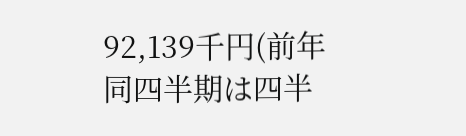92,139千円(前年同四半期は四半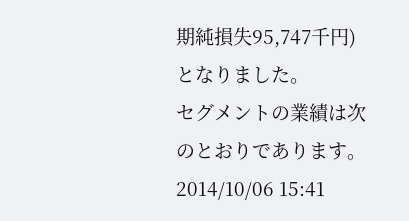期純損失95,747千円)となりました。
セグメントの業績は次のとおりであります。
2014/10/06 15:41